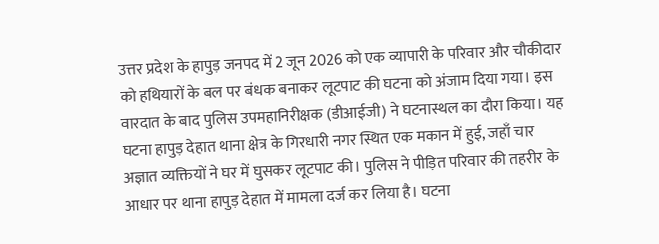उत्तर प्रदेश के हापुड़ जनपद में 2 जून 2026 को एक व्यापारी के परिवार और चौकीदार को हथियारों के बल पर बंधक बनाकर लूटपाट की घटना को अंजाम दिया गया। इस वारदात के बाद पुलिस उपमहानिरीक्षक (डीआईजी) ने घटनास्थल का दौरा किया। यह घटना हापुड़ देहात थाना क्षेत्र के गिरधारी नगर स्थित एक मकान में हुई, जहाँ चार अज्ञात व्यक्तियों ने घर में घुसकर लूटपाट की। पुलिस ने पीड़ित परिवार की तहरीर के आधार पर थाना हापुड़ देहात में मामला दर्ज कर लिया है। घटना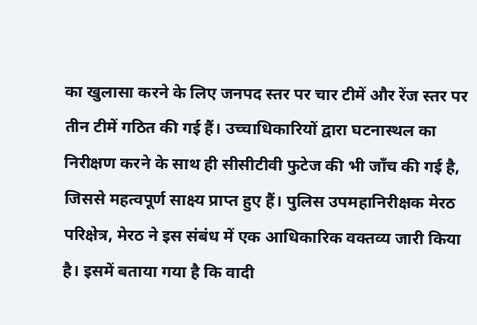का खुलासा करने के लिए जनपद स्तर पर चार टीमें और रेंज स्तर पर तीन टीमें गठित की गई हैं। उच्चाधिकारियों द्वारा घटनास्थल का निरीक्षण करने के साथ ही सीसीटीवी फुटेज की भी जाँच की गई है, जिससे महत्वपूर्ण साक्ष्य प्राप्त हुए हैं। पुलिस उपमहानिरीक्षक मेरठ परिक्षेत्र, मेरठ ने इस संबंध में एक आधिकारिक वक्तव्य जारी किया है। इसमें बताया गया है कि वादी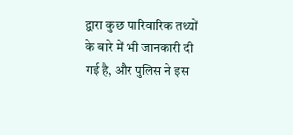द्वारा कुछ पारिवारिक तथ्यों के बारे में भी जानकारी दी गई है, और पुलिस ने इस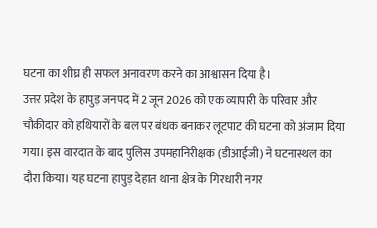घटना का शीघ्र ही सफल अनावरण करने का आश्वासन दिया है।
उत्तर प्रदेश के हापुड़ जनपद में 2 जून 2026 को एक व्यापारी के परिवार और चौकीदार को हथियारों के बल पर बंधक बनाकर लूटपाट की घटना को अंजाम दिया गया। इस वारदात के बाद पुलिस उपमहानिरीक्षक (डीआईजी) ने घटनास्थल का दौरा किया। यह घटना हापुड़ देहात थाना क्षेत्र के गिरधारी नगर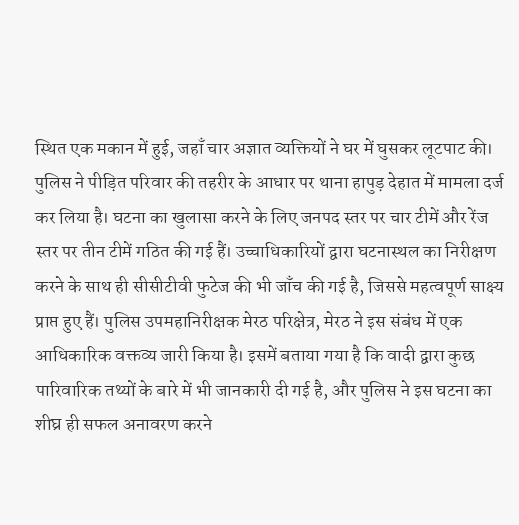स्थित एक मकान में हुई, जहाँ चार अज्ञात व्यक्तियों ने घर में घुसकर लूटपाट की। पुलिस ने पीड़ित परिवार की तहरीर के आधार पर थाना हापुड़ देहात में मामला दर्ज कर लिया है। घटना का खुलासा करने के लिए जनपद स्तर पर चार टीमें और रेंज स्तर पर तीन टीमें गठित की गई हैं। उच्चाधिकारियों द्वारा घटनास्थल का निरीक्षण करने के साथ ही सीसीटीवी फुटेज की भी जाँच की गई है, जिससे महत्वपूर्ण साक्ष्य प्राप्त हुए हैं। पुलिस उपमहानिरीक्षक मेरठ परिक्षेत्र, मेरठ ने इस संबंध में एक आधिकारिक वक्तव्य जारी किया है। इसमें बताया गया है कि वादी द्वारा कुछ पारिवारिक तथ्यों के बारे में भी जानकारी दी गई है, और पुलिस ने इस घटना का शीघ्र ही सफल अनावरण करने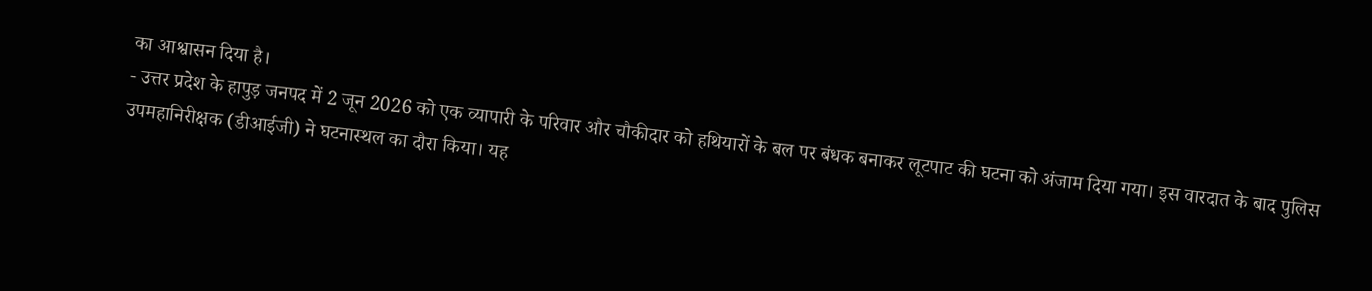का आश्वासन दिया है।
- उत्तर प्रदेश के हापुड़ जनपद में 2 जून 2026 को एक व्यापारी के परिवार और चौकीदार को हथियारों के बल पर बंधक बनाकर लूटपाट की घटना को अंजाम दिया गया। इस वारदात के बाद पुलिस उपमहानिरीक्षक (डीआईजी) ने घटनास्थल का दौरा किया। यह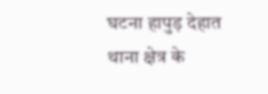घटना हापुड़ देहात थाना क्षेत्र के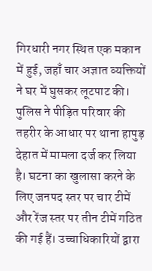गिरधारी नगर स्थित एक मकान में हुई, जहाँ चार अज्ञात व्यक्तियों ने घर में घुसकर लूटपाट की। पुलिस ने पीड़ित परिवार की तहरीर के आधार पर थाना हापुड़ देहात में मामला दर्ज कर लिया है। घटना का खुलासा करने के लिए जनपद स्तर पर चार टीमें और रेंज स्तर पर तीन टीमें गठित की गई हैं। उच्चाधिकारियों द्वारा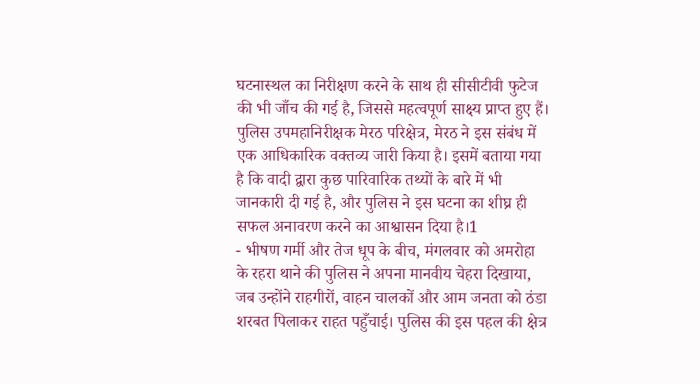घटनास्थल का निरीक्षण करने के साथ ही सीसीटीवी फुटेज की भी जाँच की गई है, जिससे महत्वपूर्ण साक्ष्य प्राप्त हुए हैं। पुलिस उपमहानिरीक्षक मेरठ परिक्षेत्र, मेरठ ने इस संबंध में एक आधिकारिक वक्तव्य जारी किया है। इसमें बताया गया है कि वादी द्वारा कुछ पारिवारिक तथ्यों के बारे में भी जानकारी दी गई है, और पुलिस ने इस घटना का शीघ्र ही सफल अनावरण करने का आश्वासन दिया है।1
- भीषण गर्मी और तेज धूप के बीच, मंगलवार को अमरोहा के रहरा थाने की पुलिस ने अपना मानवीय चेहरा दिखाया, जब उन्होंने राहगीरों, वाहन चालकों और आम जनता को ठंडा शरबत पिलाकर राहत पहुँचाई। पुलिस की इस पहल की क्षेत्र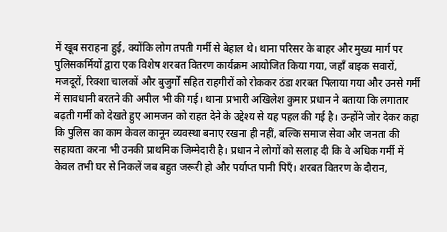में खूब सराहना हुई, क्योंकि लोग तपती गर्मी से बेहाल थे। थाना परिसर के बाहर और मुख्य मार्ग पर पुलिसकर्मियों द्वारा एक विशेष शरबत वितरण कार्यक्रम आयोजित किया गया, जहाँ बाइक सवारों, मजदूरों, रिक्शा चालकों और बुजुर्गों सहित राहगीरों को रोककर ठंडा शरबत पिलाया गया और उनसे गर्मी में सावधानी बरतने की अपील भी की गई। थाना प्रभारी अखिलेश कुमार प्रधान ने बताया कि लगातार बढ़ती गर्मी को देखते हुए आमजन को राहत देने के उद्देश्य से यह पहल की गई है। उन्होंने जोर देकर कहा कि पुलिस का काम केवल कानून व्यवस्था बनाए रखना ही नहीं, बल्कि समाज सेवा और जनता की सहायता करना भी उनकी प्राथमिक जिम्मेदारी है। प्रधान ने लोगों को सलाह दी कि वे अधिक गर्मी में केवल तभी घर से निकलें जब बहुत जरूरी हो और पर्याप्त पानी पिएँ। शरबत वितरण के दौरान,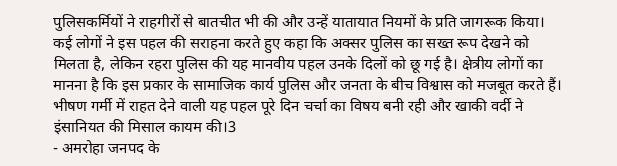पुलिसकर्मियों ने राहगीरों से बातचीत भी की और उन्हें यातायात नियमों के प्रति जागरूक किया। कई लोगों ने इस पहल की सराहना करते हुए कहा कि अक्सर पुलिस का सख्त रूप देखने को मिलता है, लेकिन रहरा पुलिस की यह मानवीय पहल उनके दिलों को छू गई है। क्षेत्रीय लोगों का मानना है कि इस प्रकार के सामाजिक कार्य पुलिस और जनता के बीच विश्वास को मजबूत करते हैं। भीषण गर्मी में राहत देने वाली यह पहल पूरे दिन चर्चा का विषय बनी रही और खाकी वर्दी ने इंसानियत की मिसाल कायम की।3
- अमरोहा जनपद के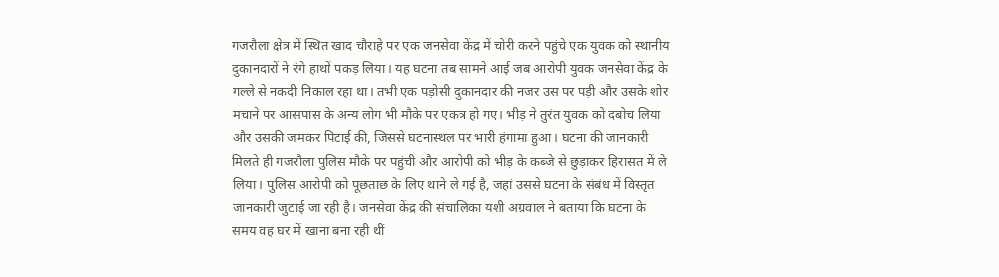गजरौला क्षेत्र में स्थित खाद चौराहे पर एक जनसेवा केंद्र में चोरी करने पहुंचे एक युवक को स्थानीय दुकानदारों ने रंगे हाथों पकड़ लिया। यह घटना तब सामने आई जब आरोपी युवक जनसेवा केंद्र के गल्ले से नकदी निकाल रहा था। तभी एक पड़ोसी दुकानदार की नजर उस पर पड़ी और उसके शोर मचाने पर आसपास के अन्य लोग भी मौके पर एकत्र हो गए। भीड़ ने तुरंत युवक को दबोच लिया और उसकी जमकर पिटाई की, जिससे घटनास्थल पर भारी हंगामा हुआ। घटना की जानकारी मिलते ही गजरौला पुलिस मौके पर पहुंची और आरोपी को भीड़ के कब्जे से छुड़ाकर हिरासत में ले लिया। पुलिस आरोपी को पूछताछ के लिए थाने ले गई है, जहां उससे घटना के संबंध में विस्तृत जानकारी जुटाई जा रही है। जनसेवा केंद्र की संचालिका यशी अग्रवाल ने बताया कि घटना के समय वह घर में खाना बना रही थीं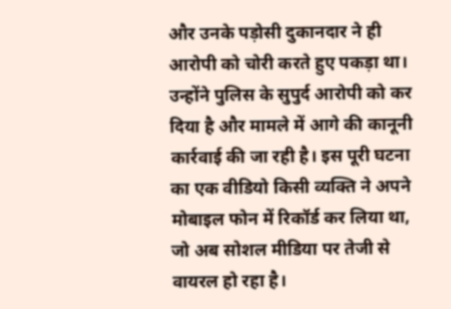और उनके पड़ोसी दुकानदार ने ही आरोपी को चोरी करते हुए पकड़ा था। उन्होंने पुलिस के सुपुर्द आरोपी को कर दिया है और मामले में आगे की कानूनी कार्रवाई की जा रही है। इस पूरी घटना का एक वीडियो किसी व्यक्ति ने अपने मोबाइल फोन में रिकॉर्ड कर लिया था, जो अब सोशल मीडिया पर तेजी से वायरल हो रहा है।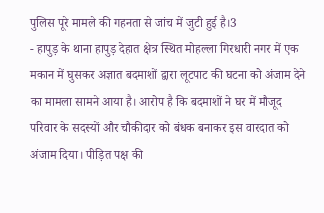पुलिस पूरे मामले की गहनता से जांच में जुटी हुई है।3
- हापुड़ के थाना हापुड़ देहात क्षेत्र स्थित मोहल्ला गिरधारी नगर में एक मकान में घुसकर अज्ञात बदमाशों द्वारा लूटपाट की घटना को अंजाम देने का मामला सामने आया है। आरोप है कि बदमाशों ने घर में मौजूद परिवार के सदस्यों और चौकीदार को बंधक बनाकर इस वारदात को अंजाम दिया। पीड़ित पक्ष की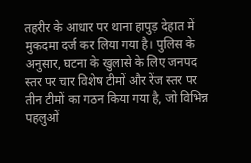तहरीर के आधार पर थाना हापुड़ देहात में मुकदमा दर्ज कर लिया गया है। पुलिस के अनुसार, घटना के खुलासे के लिए जनपद स्तर पर चार विशेष टीमों और रेंज स्तर पर तीन टीमों का गठन किया गया है, जो विभिन्न पहलुओं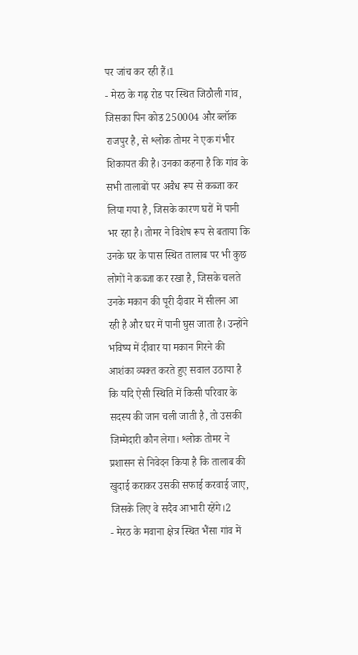पर जांच कर रही हैं।1
- मेरठ के गढ़ रोड पर स्थित जिठौली गांव, जिसका पिन कोड 250004 और ब्लॉक राजपुर है, से श्लोक तोमर ने एक गंभीर शिकायत की है। उनका कहना है कि गांव के सभी तालाबों पर अवैध रूप से कब्जा कर लिया गया है, जिसके कारण घरों में पानी भर रहा है। तोमर ने विशेष रूप से बताया कि उनके घर के पास स्थित तालाब पर भी कुछ लोगों ने कब्जा कर रखा है, जिसके चलते उनके मकान की पूरी दीवार में सीलन आ रही है और घर में पानी घुस जाता है। उन्होंने भविष्य में दीवार या मकान गिरने की आशंका व्यक्त करते हुए सवाल उठाया है कि यदि ऐसी स्थिति में किसी परिवार के सदस्य की जान चली जाती है, तो उसकी जिम्मेदारी कौन लेगा। श्लोक तोमर ने प्रशासन से निवेदन किया है कि तालाब की खुदाई कराकर उसकी सफाई करवाई जाए, जिसके लिए वे सदैव आभारी रहेंगे।2
- मेरठ के मवाना क्षेत्र स्थित भैंसा गांव में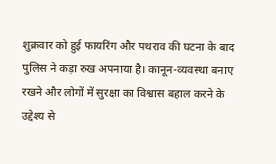शुक्रवार को हुई फायरिंग और पथराव की घटना के बाद पुलिस ने कड़ा रुख अपनाया है। कानून-व्यवस्था बनाए रखने और लोगों में सुरक्षा का विश्वास बहाल करने के उद्देश्य से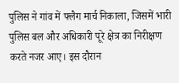पुलिस ने गांव में फ्लैग मार्च निकाला, जिसमें भारी पुलिस बल और अधिकारी पूरे क्षेत्र का निरीक्षण करते नजर आए। इस दौरान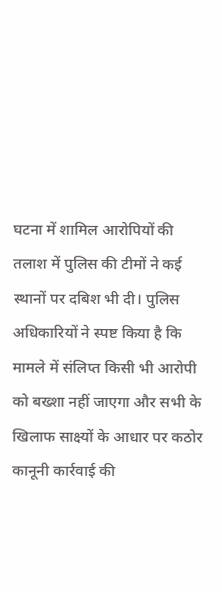घटना में शामिल आरोपियों की तलाश में पुलिस की टीमों ने कई स्थानों पर दबिश भी दी। पुलिस अधिकारियों ने स्पष्ट किया है कि मामले में संलिप्त किसी भी आरोपी को बख्शा नहीं जाएगा और सभी के खिलाफ साक्ष्यों के आधार पर कठोर कानूनी कार्रवाई की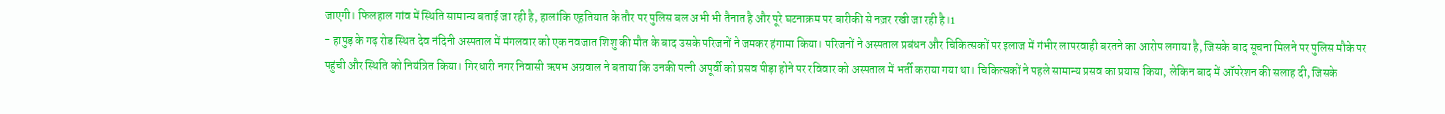जाएगी। फिलहाल गांव में स्थिति सामान्य बताई जा रही है, हालांकि एहतियात के तौर पर पुलिस बल अभी भी तैनात है और पूरे घटनाक्रम पर बारीकी से नज़र रखी जा रही है।1
- हापुड़ के गढ़ रोड स्थित देव नंदिनी अस्पताल में मंगलवार को एक नवजात शिशु की मौत के बाद उसके परिजनों ने जमकर हंगामा किया। परिजनों ने अस्पताल प्रबंधन और चिकित्सकों पर इलाज में गंभीर लापरवाही बरतने का आरोप लगाया है, जिसके बाद सूचना मिलने पर पुलिस मौके पर पहुंची और स्थिति को नियंत्रित किया। गिरधारी नगर निवासी ऋषभ अग्रवाल ने बताया कि उनकी पत्नी अपूर्वी को प्रसव पीड़ा होने पर रविवार को अस्पताल में भर्ती कराया गया था। चिकित्सकों ने पहले सामान्य प्रसव का प्रयास किया, लेकिन बाद में ऑपरेशन की सलाह दी, जिसके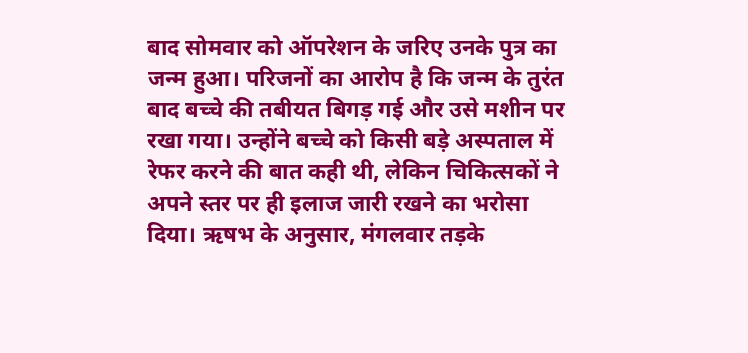बाद सोमवार को ऑपरेशन के जरिए उनके पुत्र का जन्म हुआ। परिजनों का आरोप है कि जन्म के तुरंत बाद बच्चे की तबीयत बिगड़ गई और उसे मशीन पर रखा गया। उन्होंने बच्चे को किसी बड़े अस्पताल में रेफर करने की बात कही थी, लेकिन चिकित्सकों ने अपने स्तर पर ही इलाज जारी रखने का भरोसा दिया। ऋषभ के अनुसार, मंगलवार तड़के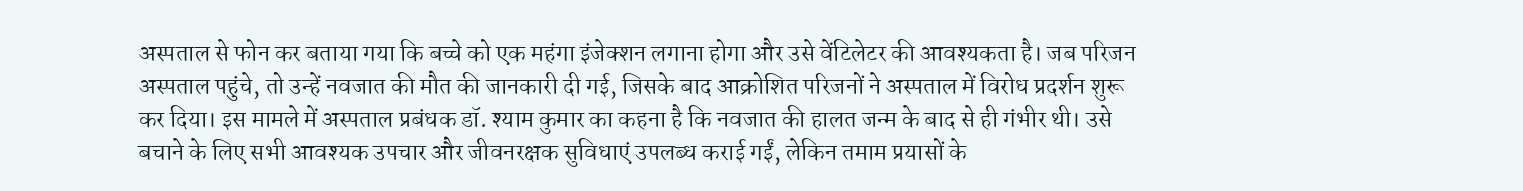अस्पताल से फोन कर बताया गया कि बच्चे को एक महंगा इंजेक्शन लगाना होगा और उसे वेंटिलेटर की आवश्यकता है। जब परिजन अस्पताल पहुंचे, तो उन्हें नवजात की मौत की जानकारी दी गई, जिसके बाद आक्रोशित परिजनों ने अस्पताल में विरोध प्रदर्शन शुरू कर दिया। इस मामले में अस्पताल प्रबंधक डॉ. श्याम कुमार का कहना है कि नवजात की हालत जन्म के बाद से ही गंभीर थी। उसे बचाने के लिए सभी आवश्यक उपचार और जीवनरक्षक सुविधाएं उपलब्ध कराई गईं, लेकिन तमाम प्रयासों के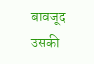बावजूद उसकी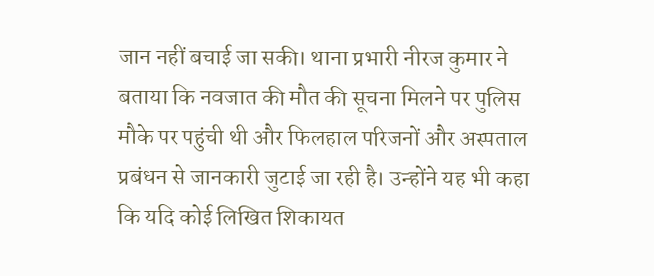जान नहीं बचाई जा सकी। थाना प्रभारी नीरज कुमार ने बताया कि नवजात की मौत की सूचना मिलने पर पुलिस मौके पर पहुंची थी और फिलहाल परिजनों और अस्पताल प्रबंधन से जानकारी जुटाई जा रही है। उन्होंने यह भी कहा कि यदि कोई लिखित शिकायत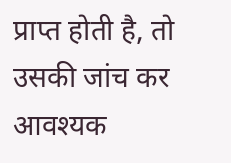प्राप्त होती है, तो उसकी जांच कर आवश्यक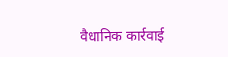वैधानिक कार्रवाई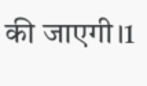की जाएगी।1